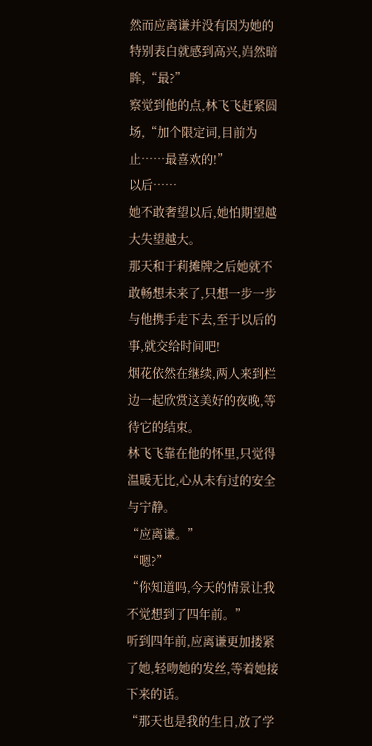然而应离谦并没有因为她的特别表白就感到高兴,岿然暗眸,“最?”
察觉到他的点,林飞飞赶紧圆场,“加个限定词,目前为止……最喜欢的!”
以后……
她不敢奢望以后,她怕期望越大失望越大。
那天和于莉摊牌之后她就不敢畅想未来了,只想一步一步与他携手走下去,至于以后的事,就交给时间吧!
烟花依然在继续,两人来到栏边一起欣赏这美好的夜晚,等待它的结束。
林飞飞靠在他的怀里,只觉得温暖无比,心从未有过的安全与宁静。
“应离谦。”
“嗯?”
“你知道吗,今天的情景让我不觉想到了四年前。”
听到四年前,应离谦更加搂紧了她,轻吻她的发丝,等着她接下来的话。
“那天也是我的生日,放了学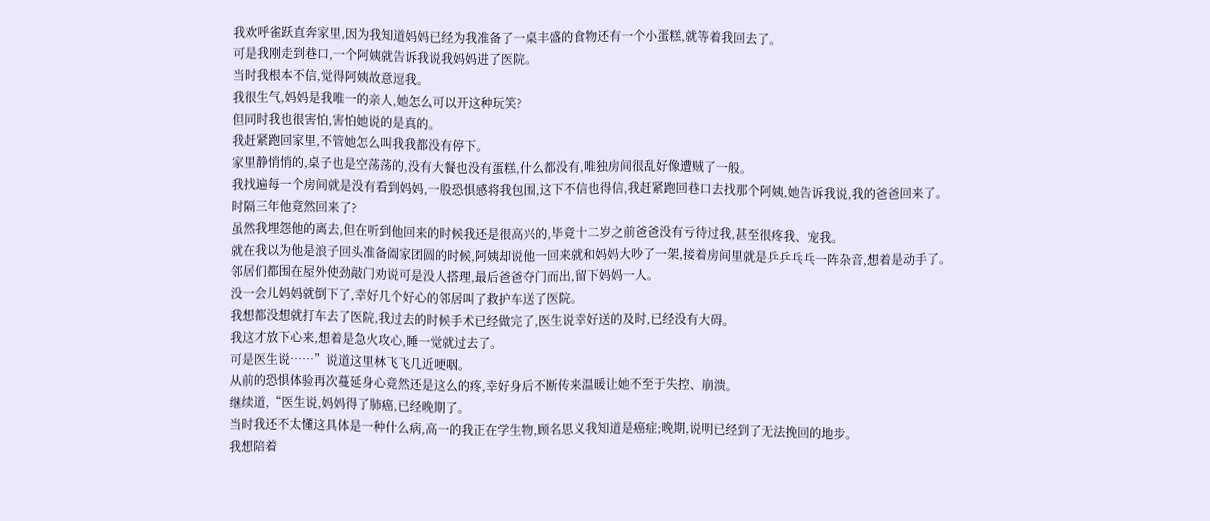我欢呼雀跃直奔家里,因为我知道妈妈已经为我准备了一桌丰盛的食物还有一个小蛋糕,就等着我回去了。
可是我刚走到巷口,一个阿姨就告诉我说我妈妈进了医院。
当时我根本不信,觉得阿姨故意逗我。
我很生气,妈妈是我唯一的亲人,她怎么可以开这种玩笑?
但同时我也很害怕,害怕她说的是真的。
我赶紧跑回家里,不管她怎么叫我我都没有停下。
家里静悄悄的,桌子也是空荡荡的,没有大餐也没有蛋糕,什么都没有,唯独房间很乱好像遭贼了一般。
我找遍每一个房间就是没有看到妈妈,一股恐惧感将我包围,这下不信也得信,我赶紧跑回巷口去找那个阿姨,她告诉我说,我的爸爸回来了。
时隔三年他竟然回来了?
虽然我埋怨他的离去,但在听到他回来的时候我还是很高兴的,毕竟十二岁之前爸爸没有亏待过我,甚至很疼我、宠我。
就在我以为他是浪子回头准备阖家团圆的时候,阿姨却说他一回来就和妈妈大吵了一架,接着房间里就是乒乒乓乓一阵杂音,想着是动手了。
邻居们都围在屋外使劲敲门劝说可是没人搭理,最后爸爸夺门而出,留下妈妈一人。
没一会儿妈妈就倒下了,幸好几个好心的邻居叫了救护车送了医院。
我想都没想就打车去了医院,我过去的时候手术已经做完了,医生说幸好送的及时,已经没有大碍。
我这才放下心来,想着是急火攻心,睡一觉就过去了。
可是医生说……”说道这里林飞飞几近哽咽。
从前的恐惧体验再次蔓延身心竟然还是这么的疼,幸好身后不断传来温暖让她不至于失控、崩溃。
继续道,“医生说,妈妈得了肺癌,已经晚期了。
当时我还不太懂这具体是一种什么病,高一的我正在学生物,顾名思义我知道是癌症;晚期,说明已经到了无法挽回的地步。
我想陪着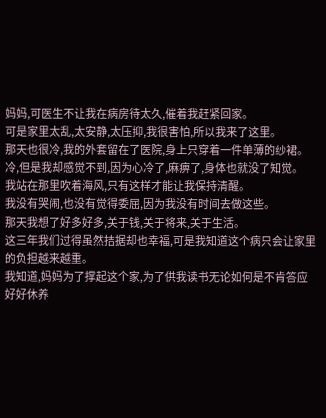妈妈,可医生不让我在病房待太久,催着我赶紧回家。
可是家里太乱,太安静,太压抑,我很害怕,所以我来了这里。
那天也很冷,我的外套留在了医院,身上只穿着一件单薄的纱裙。
冷,但是我却感觉不到,因为心冷了,麻痹了,身体也就没了知觉。
我站在那里吹着海风,只有这样才能让我保持清醒。
我没有哭闹,也没有觉得委屈,因为我没有时间去做这些。
那天我想了好多好多,关于钱,关于将来,关于生活。
这三年我们过得虽然拮据却也幸福,可是我知道这个病只会让家里的负担越来越重。
我知道,妈妈为了撑起这个家,为了供我读书无论如何是不肯答应好好休养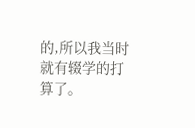的,所以我当时就有辍学的打算了。